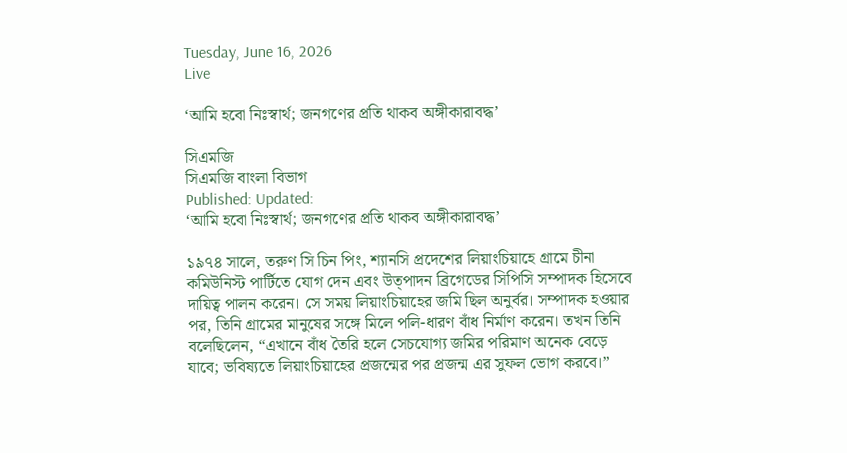Tuesday, June 16, 2026
Live

‘আমি হবো নিঃস্বার্থ; জনগণের প্রতি থাকব অঙ্গীকারাবদ্ধ’

সিএমজি
সিএমজি বাংলা বিভাগ
Published: Updated:
‘আমি হবো নিঃস্বার্থ; জনগণের প্রতি থাকব অঙ্গীকারাবদ্ধ’

১৯৭৪ সালে, তরুণ সি চিন পিং, শ্যানসি প্রদেশের লিয়াংচিয়াহে গ্রামে চীনা কমিউনিস্ট পার্টিতে যোগ দেন এবং উত্পাদন ব্রিগেডের সিপিসি সম্পাদক হিসেবে দায়িত্ব পালন করেন। সে সময় লিয়াংচিয়াহের জমি ছিল অনুর্বর। সম্পাদক হওয়ার পর, তিনি গ্রামের মানুষের সঙ্গে মিলে পলি-ধারণ বাঁধ নির্মাণ করেন। তখন তিনি বলেছিলেন, “এখানে বাঁধ তৈরি হলে সেচযোগ্য জমির পরিমাণ অনেক বেড়ে যাবে; ভবিষ্যতে লিয়াংচিয়াহের প্রজন্মের পর প্রজন্ম এর সুফল ভোগ করবে।”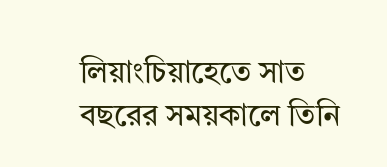লিয়াংচিয়াহেতে সাত বছরের সময়কালে তিনি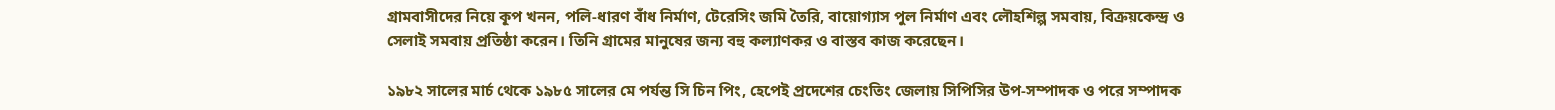গ্রামবাসীদের নিয়ে কূপ খনন, পলি-ধারণ বাঁধ নির্মাণ, টেরেসিং জমি তৈরি, বায়োগ্যাস পুল নির্মাণ এবং লৌহশিল্প সমবায়, বিক্রয়কেন্দ্র ও সেলাই সমবায় প্রতিষ্ঠা করেন। তিনি গ্রামের মানুষের জন্য বহু কল্যাণকর ও বাস্তব কাজ করেছেন।

১৯৮২ সালের মার্চ থেকে ১৯৮৫ সালের মে পর্যন্ত সি চিন পিং, হেপেই প্রদেশের চেংতিং জেলায় সিপিসির উপ-সম্পাদক ও পরে সম্পাদক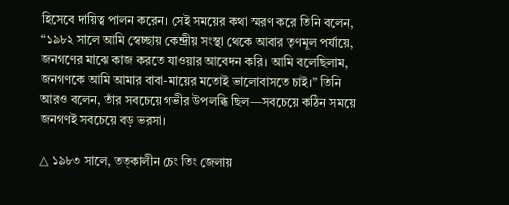হিসেবে দায়িত্ব পালন করেন। সেই সময়ের কথা স্মরণ করে তিনি বলেন, “১৯৮২ সালে আমি স্বেচ্ছায় কেন্দ্রীয় সংস্থা থেকে আবার তৃণমূল পর্যায়ে, জনগণের মাঝে কাজ করতে যাওয়ার আবেদন করি। আমি বলেছিলাম, জনগণকে আমি আমার বাবা-মায়ের মতোই ভালোবাসতে চাই।” তিনি আরও বলেন, তাঁর সবচেয়ে গভীর উপলব্ধি ছিল—সবচেয়ে কঠিন সময়ে জনগণই সবচেয়ে বড় ভরসা।

△ ১৯৮৩ সালে, তত্কালীন চেং তিং জেলায়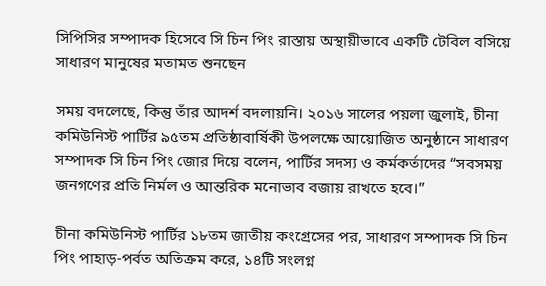সিপিসির সম্পাদক হিসেবে সি চিন পিং রাস্তায় অস্থায়ীভাবে একটি টেবিল বসিয়ে সাধারণ মানুষের মতামত শুনছেন

সময় বদলেছে, কিন্তু তাঁর আদর্শ বদলায়নি। ২০১৬ সালের পয়লা জুলাই, চীনা কমিউনিস্ট পার্টির ৯৫তম প্রতিষ্ঠাবার্ষিকী উপলক্ষে আয়োজিত অনুষ্ঠানে সাধারণ সম্পাদক সি চিন পিং জোর দিয়ে বলেন, পার্টির সদস্য ও কর্মকর্তাদের “সবসময় জনগণের প্রতি নির্মল ও আন্তরিক মনোভাব বজায় রাখতে হবে।”

চীনা কমিউনিস্ট পার্টির ১৮তম জাতীয় কংগ্রেসের পর, সাধারণ সম্পাদক সি চিন পিং পাহাড়-পর্বত অতিক্রম করে, ১৪টি সংলগ্ন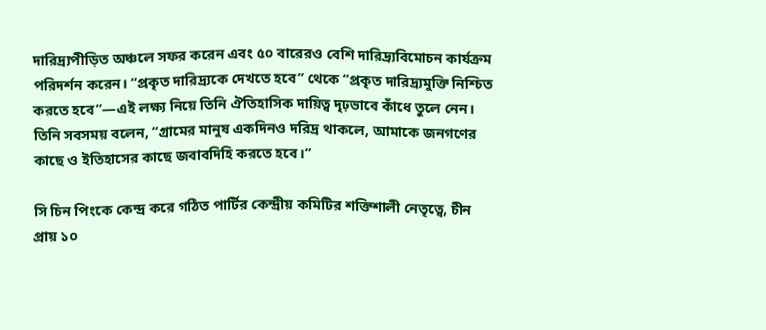দারিদ্র্যপীড়িত অঞ্চলে সফর করেন এবং ৫০ বারেরও বেশি দারিদ্র্যবিমোচন কার্যক্রম পরিদর্শন করেন। “প্রকৃত দারিদ্র্যকে দেখতে হবে” থেকে “প্রকৃত দারিদ্র্যমুক্তি নিশ্চিত করতে হবে”—এই লক্ষ্য নিয়ে তিনি ঐতিহাসিক দায়িত্ব দৃঢ়ভাবে কাঁধে তুলে নেন। তিনি সবসময় বলেন, “গ্রামের মানুষ একদিনও দরিদ্র থাকলে, আমাকে জনগণের কাছে ও ইতিহাসের কাছে জবাবদিহি করতে হবে।”

সি চিন পিংকে কেন্দ্র করে গঠিত পার্টির কেন্দ্রীয় কমিটির শক্তিশালী নেতৃত্বে, চীন প্রায় ১০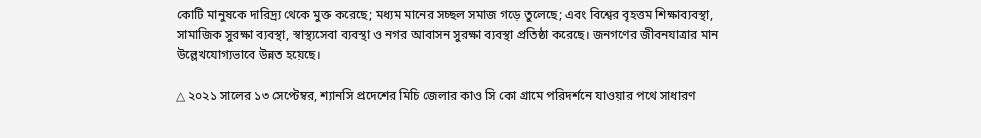কোটি মানুষকে দারিদ্র্য থেকে মুক্ত করেছে; মধ্যম মানের সচ্ছল সমাজ গড়ে তুলেছে; এবং বিশ্বের বৃহত্তম শিক্ষাব্যবস্থা, সামাজিক সুরক্ষা ব্যবস্থা, স্বাস্থ্যসেবা ব্যবস্থা ও নগর আবাসন সুরক্ষা ব্যবস্থা প্রতিষ্ঠা করেছে। জনগণের জীবনযাত্রার মান উল্লেখযোগ্যভাবে উন্নত হয়েছে।

△ ২০২১ সালের ১৩ সেপ্টেম্বর, শ্যানসি প্রদেশের মিচি জেলার কাও সি কো গ্রামে পরিদর্শনে যাওয়ার পথে সাধারণ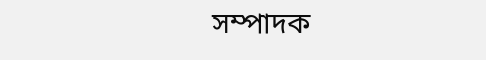সম্পাদক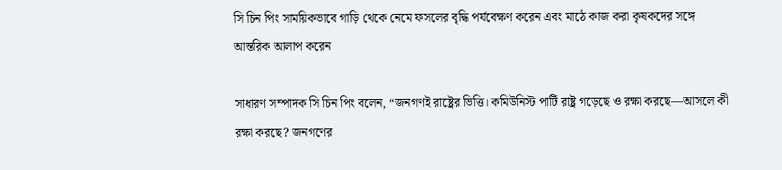সি চিন পিং সাময়িকভাবে গাড়ি থেকে নেমে ফসলের বৃদ্ধি পর্যবেক্ষণ করেন এবং মাঠে কাজ করা কৃষকদের সঙ্গে আন্তরিক আলাপ করেন

সাধারণ সম্পাদক সি চিন পিং বলেন, “জনগণই রাষ্ট্রের ভিত্তি। কমিউনিস্ট পার্টি রাষ্ট্র গড়েছে ও রক্ষা করছে—আসলে কী রক্ষা করছে? জনগণের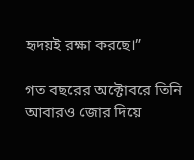হৃদয়ই রক্ষা করছে।”

গত বছরের অক্টোবরে তিনি আবারও জোর দিয়ে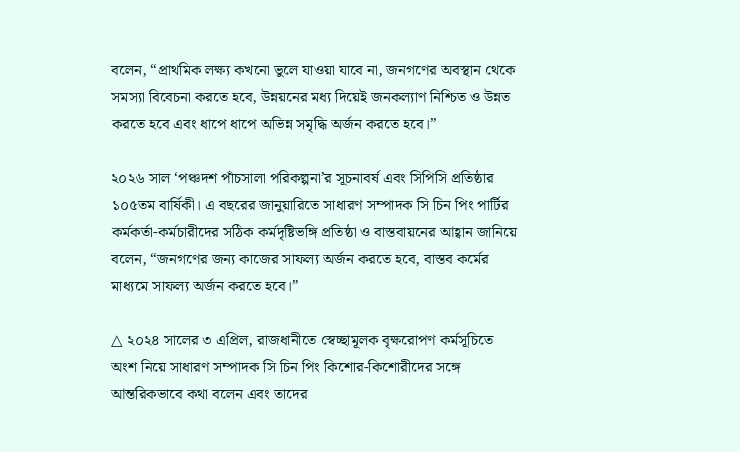বলেন, “প্রাথমিক লক্ষ্য কখনো ভুলে যাওয়া যাবে না, জনগণের অবস্থান থেকে সমস্যা বিবেচনা করতে হবে, উন্নয়নের মধ্য দিয়েই জনকল্যাণ নিশ্চিত ও উন্নত করতে হবে এবং ধাপে ধাপে অভিন্ন সমৃদ্ধি অর্জন করতে হবে।”

২০২৬ সাল ‘পঞ্চদশ পাঁচসালা পরিকল্পনা’র সূচনাবর্ষ এবং সিপিসি প্রতিষ্ঠার ১০৫তম বার্ষিকী। এ বছরের জানুয়ারিতে সাধারণ সম্পাদক সি চিন পিং পার্টির কর্মকর্তা-কর্মচারীদের সঠিক কর্মদৃষ্টিভঙ্গি প্রতিষ্ঠা ও বাস্তবায়নের আহ্বান জানিয়ে বলেন, “জনগণের জন্য কাজের সাফল্য অর্জন করতে হবে, বাস্তব কর্মের মাধ্যমে সাফল্য অর্জন করতে হবে।”

△ ২০২৪ সালের ৩ এপ্রিল, রাজধানীতে স্বেচ্ছামূলক বৃক্ষরোপণ কর্মসূচিতে অংশ নিয়ে সাধারণ সম্পাদক সি চিন পিং কিশোর-কিশোরীদের সঙ্গে আন্তরিকভাবে কথা বলেন এবং তাদের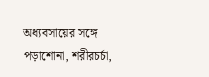অধ্যবসায়ের সঙ্গে পড়াশোনা, শরীরচর্চা,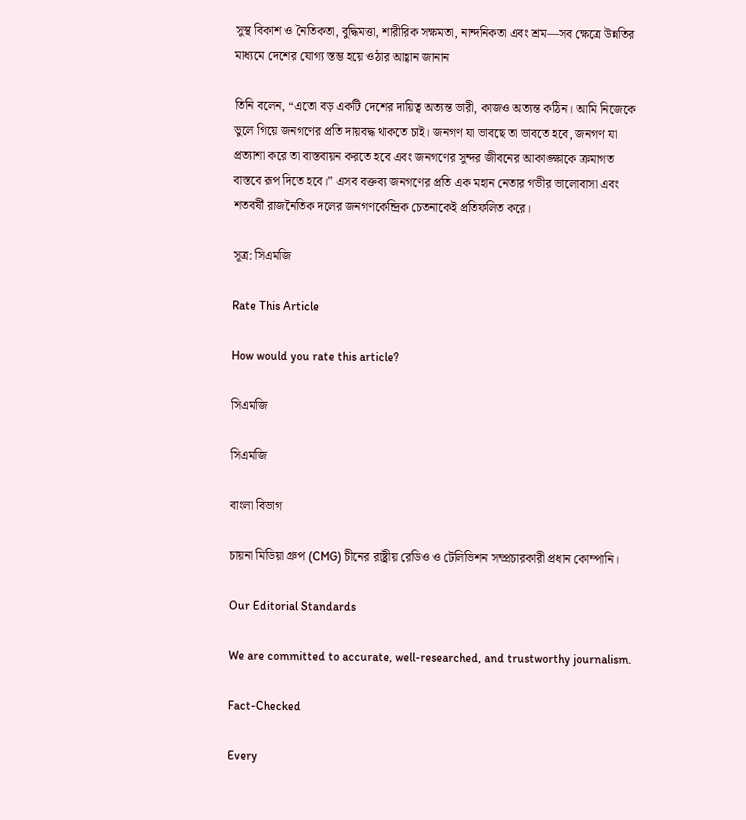সুস্থ বিকাশ ও নৈতিকতা, বুদ্ধিমত্তা, শারীরিক সক্ষমতা, নান্দনিকতা এবং শ্রম—সব ক্ষেত্রে উন্নতির মাধ্যমে দেশের যোগ্য স্তম্ভ হয়ে ওঠার আহ্বান জানান

তিনি বলেন, “এতো বড় একটি দেশের দায়িত্ব অত্যন্ত ভারী, কাজও অত্যন্ত কঠিন। আমি নিজেকে ভুলে গিয়ে জনগণের প্রতি দায়বদ্ধ থাকতে চাই। জনগণ যা ভাবছে তা ভাবতে হবে, জনগণ যা প্রত্যাশা করে তা বাস্তবায়ন করতে হবে এবং জনগণের সুন্দর জীবনের আকাঙ্ক্ষাকে ক্রমাগত বাস্তবে রূপ দিতে হবে।” এসব বক্তব্য জনগণের প্রতি এক মহান নেতার গভীর ভালোবাসা এবং শতবর্ষী রাজনৈতিক দলের জনগণকেন্দ্রিক চেতনাকেই প্রতিফলিত করে।

সূত্র: সিএমজি

Rate This Article

How would you rate this article?

সিএমজি

সিএমজি

বাংলা বিভাগ

চায়না মিডিয়া গ্রুপ (CMG) চীনের রাষ্ট্রীয় রেডিও ও টেলিভিশন সম্প্রচারকারী প্রধান কোম্পানি।

Our Editorial Standards

We are committed to accurate, well-researched, and trustworthy journalism.

Fact-Checked

Every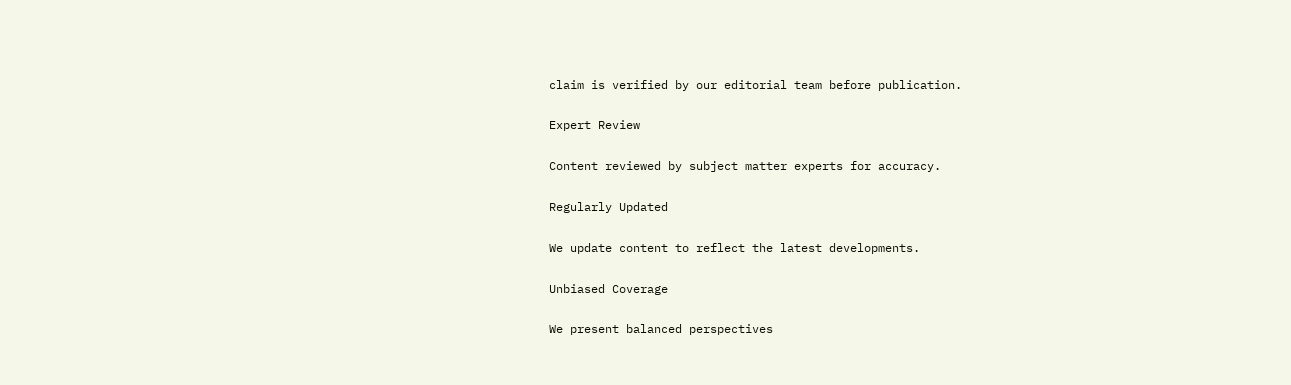claim is verified by our editorial team before publication.

Expert Review

Content reviewed by subject matter experts for accuracy.

Regularly Updated

We update content to reflect the latest developments.

Unbiased Coverage

We present balanced perspectives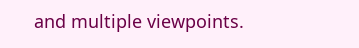and multiple viewpoints.